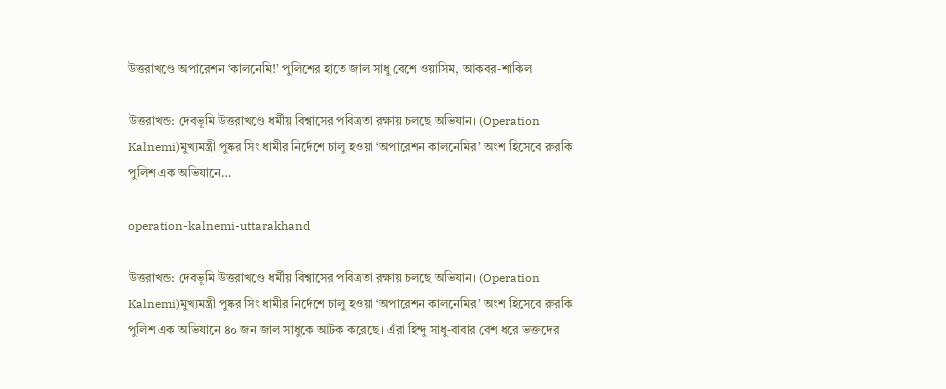উত্তরাখণ্ডে অপারেশন ‘কালনেমি!’ পুলিশের হাতে জাল সাধু বেশে ওয়াসিম, আকবর-শাকিল

উত্তরাখন্ড: দেবভূমি উত্তরাখণ্ডে ধর্মীয় বিশ্বাসের পবিত্রতা রক্ষায় চলছে অভিযান। (Operation Kalnemi)মুখ্যমন্ত্রী পুষ্কর সিং ধামীর নির্দেশে চালু হওয়া ‘অপারেশন কালনেমির’ অংশ হিসেবে রুরকি পুলিশ এক অভিযানে…

operation-kalnemi-uttarakhand

উত্তরাখন্ড: দেবভূমি উত্তরাখণ্ডে ধর্মীয় বিশ্বাসের পবিত্রতা রক্ষায় চলছে অভিযান। (Operation Kalnemi)মুখ্যমন্ত্রী পুষ্কর সিং ধামীর নির্দেশে চালু হওয়া ‘অপারেশন কালনেমির’ অংশ হিসেবে রুরকি পুলিশ এক অভিযানে ৪০ জন জাল সাধুকে আটক করেছে। এঁরা হিন্দু সাধু-বাবার বেশ ধরে ভক্তদের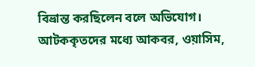বিভ্রান্ত করছিলেন বলে অভিযোগ। আটককৃতদের মধ্যে আকবর, ওয়াসিম,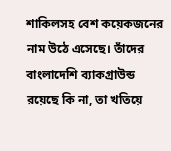শাকিলসহ বেশ কয়েকজনের নাম উঠে এসেছে। তাঁদের বাংলাদেশি ব্যাকগ্রাউন্ড রয়েছে কি না, তা খতিয়ে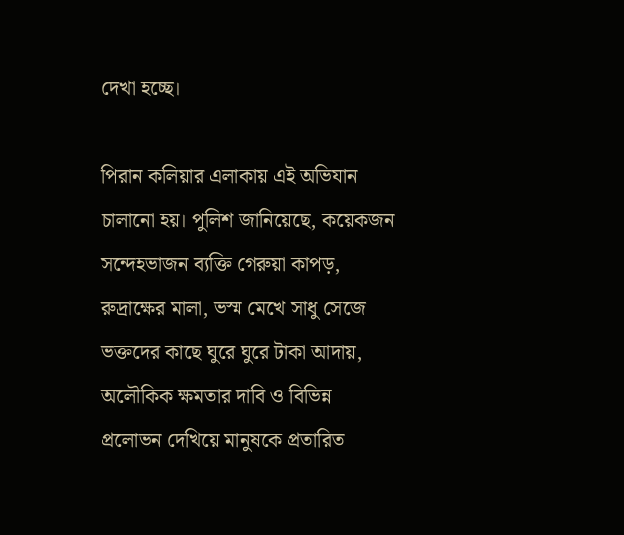দেখা হচ্ছে।

পিরান কলিয়ার এলাকায় এই অভিযান চালানো হয়। পুলিশ জানিয়েছে, কয়েকজন সন্দেহভাজন ব্যক্তি গেরুয়া কাপড়, রুদ্রাক্ষের মালা, ভস্ম মেখে সাধু সেজে ভক্তদের কাছে ঘুরে ঘুরে টাকা আদায়, অলৌকিক ক্ষমতার দাবি ও বিভিন্ন প্রলোভন দেখিয়ে মানুষকে প্রতারিত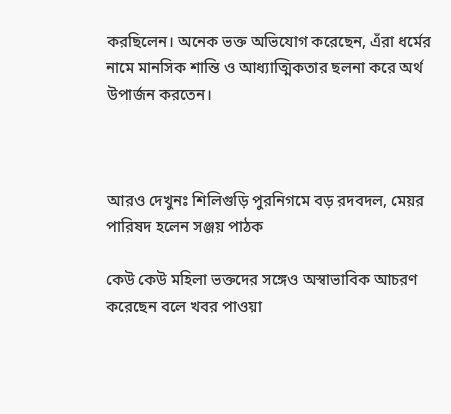করছিলেন। অনেক ভক্ত অভিযোগ করেছেন, এঁরা ধর্মের নামে মানসিক শান্তি ও আধ্যাত্মিকতার ছলনা করে অর্থ উপার্জন করতেন।



আরও দেখুনঃ শিলিগুড়ি পুরনিগমে বড় রদবদল, মেয়র পারিষদ হলেন সঞ্জয় পাঠক

কেউ কেউ মহিলা ভক্তদের সঙ্গেও অস্বাভাবিক আচরণ করেছেন বলে খবর পাওয়া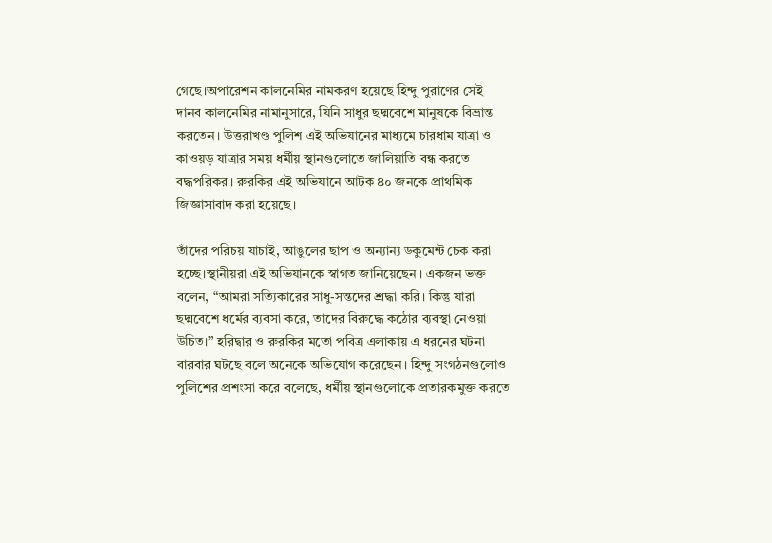গেছে।অপারেশন কালনেমির নামকরণ হয়েছে হিন্দু পুরাণের সেই দানব কালনেমির নামানুসারে, যিনি সাধুর ছদ্মবেশে মানুষকে বিভ্রান্ত করতেন। উত্তরাখণ্ড পুলিশ এই অভিযানের মাধ্যমে চারধাম যাত্রা ও কাওয়ড় যাত্রার সময় ধর্মীয় স্থানগুলোতে জালিয়াতি বন্ধ করতে বদ্ধপরিকর। রুরকির এই অভিযানে আটক ৪০ জনকে প্রাথমিক জিজ্ঞাসাবাদ করা হয়েছে।

তাঁদের পরিচয় যাচাই, আঙুলের ছাপ ও অন্যান্য ডকুমেন্ট চেক করা হচ্ছে।স্থানীয়রা এই অভিযানকে স্বাগত জানিয়েছেন। একজন ভক্ত বলেন, “আমরা সত্যিকারের সাধু-সন্তদের শ্রদ্ধা করি। কিন্তু যারা ছদ্মবেশে ধর্মের ব্যবসা করে, তাদের বিরুদ্ধে কঠোর ব্যবস্থা নেওয়া উচিত।” হরিদ্বার ও রুরকির মতো পবিত্র এলাকায় এ ধরনের ঘটনা বারবার ঘটছে বলে অনেকে অভিযোগ করেছেন। হিন্দু সংগঠনগুলোও পুলিশের প্রশংসা করে বলেছে, ধর্মীয় স্থানগুলোকে প্রতারকমুক্ত করতে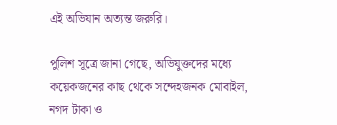এই অভিযান অত্যন্ত জরুরি।

পুলিশ সূত্রে জানা গেছে, অভিযুক্তদের মধ্যে কয়েকজনের কাছ থেকে সন্দেহজনক মোবাইল, নগদ টাকা ও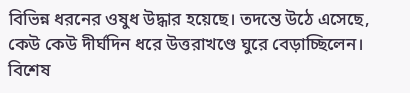বিভিন্ন ধরনের ওষুধ উদ্ধার হয়েছে। তদন্তে উঠে এসেছে, কেউ কেউ দীর্ঘদিন ধরে উত্তরাখণ্ডে ঘুরে বেড়াচ্ছিলেন। বিশেষ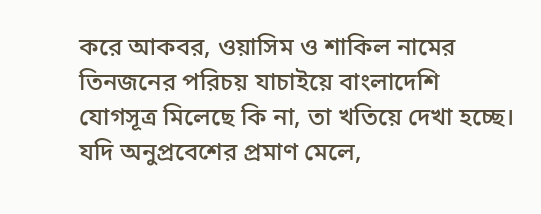করে আকবর, ওয়াসিম ও শাকিল নামের তিনজনের পরিচয় যাচাইয়ে বাংলাদেশি যোগসূত্র মিলেছে কি না, তা খতিয়ে দেখা হচ্ছে। যদি অনুপ্রবেশের প্রমাণ মেলে,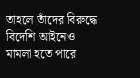তাহলে তাঁদের বিরুদ্ধে বিদেশি আইনেও মামলা হতে পারে